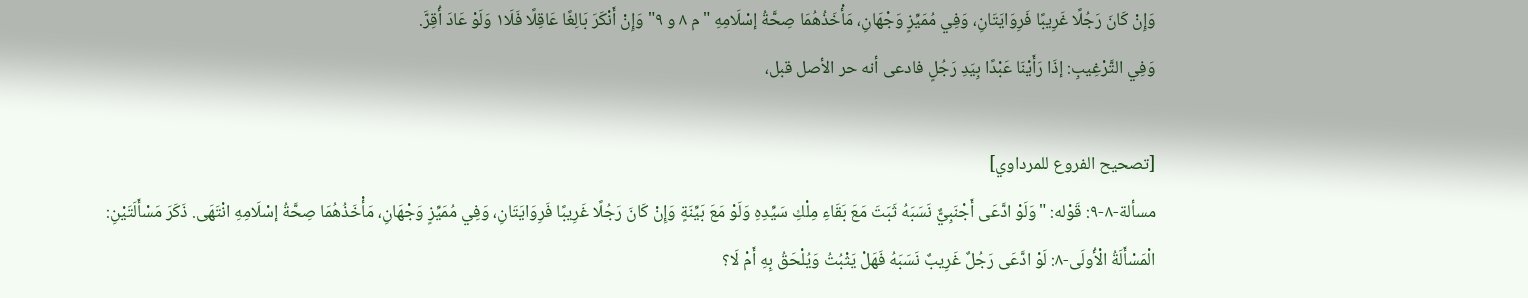وَإِنْ كَانَ رَجُلًا غَرِيبًا فَرِوَايَتَانِ، وَفِي مُمَيِّزٍ وَجْهَانِ، مَأْخَذُهُمَا صِحَّةُ إسْلَامِهِ "م ٨ و ٩" وَإِنْ أَنْكَرَ بَالِغًا عَاقِلًا فَلَا١ وَلَوْ عَادَ أُقِرَّ.
وَفِي التَّرْغِيبِ: إذَا رَأَيْنَا عَبْدًا بِيَدِ رَجُلٍ فادعى أنه حر الأصل قبل،

[تصحيح الفروع للمرداوي]
مسألة-٨-٩: قَوْله: "وَلَوْ ادَّعَى أَجْنَبِيٌّ نَسَبَهُ ثَبَتَ مَعَ بَقَاءِ مِلْكِ سَيِّدِهِ وَلَوْ مَعَ بَيِّنَةٍ وَإِنْ كَانَ رَجُلًا غَرِيبًا فَرِوَايَتَانِ، وَفِي مُمَيِّزٍ وَجْهَانِ، مَأْخَذُهُمَا صِحَّةُ إسْلَامِهِ انْتَهَى. ذَكَرَ مَسْأَلَتَيْنِ:
الْمَسْأَلَةُ الْأُولَى-٨: لَوْ ادَّعَى رَجُلٌ غَرِيبٌ نَسَبَهُ فَهَلْ يَثْبُتُ وَيُلْحَقُ بِهِ أَمْ لَا؟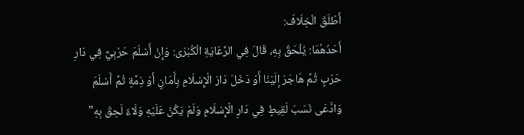أَطْلَقَ الْخِلَافَ:
أَحَدُهُمَا: يُلْحَقُ بِهِ، قَالَ فِي الرِّعَايَةِ الْكُبْرَى: وَإِنْ أَسْلَمَ حَرْبِيٌّ فِي دَارِ حَرْبٍ ثُمَّ هَاجَرَ إلَيْنَا أَوْ دَخَلَ دَارَ الْإِسْلَامِ بِأَمَانٍ أَوْ ذِمَّةٍ ثُمَّ أَسْلَمَ وَادَّعَى نَسَبَ لَقِيطٍ فِي دَارِ الْإِسْلَامِ وَلَمْ يَكُنْ عَلَيْهِ وَلَاءٌ لَحِقَ بِهِ"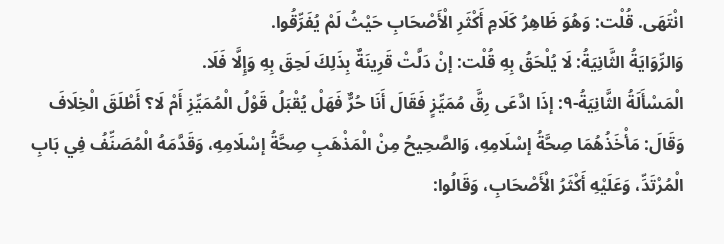انْتَهَى. قُلْت: وَهُوَ ظَاهِرُ كَلَامِ أَكْثَرِ الْأَصْحَابِ حَيْثُ لَمْ يُفَرِّقُوا.
وَالرِّوَايَةُ الثَّانِيَةُ: لَا يُلْحَقُ بِهِ قُلْت: إنْ دَلَّتْ قَرِينَةٌ بِذَلِكَ لَحِقَ بِهِ وَإِلَّا فَلَا.
الْمَسْأَلَةُ الثَّانِيَةُ-٩: إذَا ادَّعَى رِقَّ مُمَيِّزٍ فَقَالَ أَنَا حُرٌّ فَهَلْ يُقْبَلُ قَوْلُ الْمُمَيِّزِ أَمْ لَا؟ أَطْلَقَ الْخِلَافَ وَقَالَ: مَأْخَذُهُمَا صِحَّةُ إسْلَامِهِ، وَالصَّحِيحُ مِنْ الْمَذْهَبِ صِحَّةُ إسْلَامِهِ، وَقَدَّمَهُ الْمُصَنِّفُ فِي بَابِ الْمُرْتَدِّ، وَعَلَيْهِ أَكْثَرُ الْأَصْحَابِ، وَقَالُوا: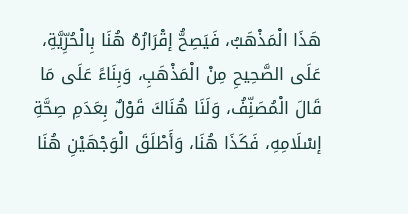هَذَا الْمَذْهَبُ، فَيَصِحُّ إقْرَارُهُ هُنَا بِالْحُرِّيَّةِ، عَلَى الصَّحِيحِ مِنْ الْمَذْهَبِ، وَبِنَاءً عَلَى مَا قَالَ الْمُصَنِّفُ، وَلَنَا هُنَاكَ قَوْلٌ بِعَدَمِ صِحَّةِ إسْلَامِهِ، فَكَذَا هُنَا، وَأَطْلَقَ الْوَجْهَيْنِ هُنَا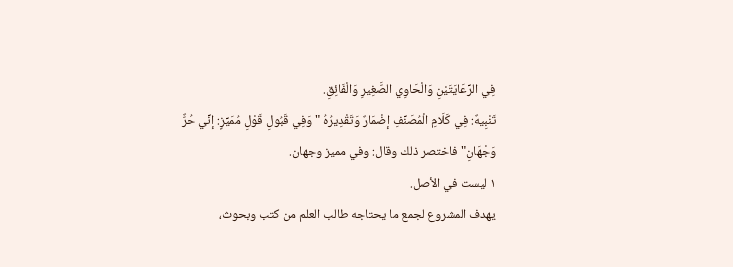فِي الرِّعَايَتَيْنِ وَالْحَاوِي الصَّغِيرِ وَالْفَائِقِ.
تَنْبِيهٌ: فِي كَلَامِ الْمُصَنِّفِ إضْمَارٌ وَتَقْدِيرُهُ "وَفِي قَبُولِ قَوْلِ مُمَيِّزٍ: إنِّي حُرٌّ وَجْهَانِ" فاختصر ذلك وقال: وفي مميز وجهان.
١ ليست في الأصل.
يهدف المشروع لجمع ما يحتاجه طالب العلم من كتب وبحوث،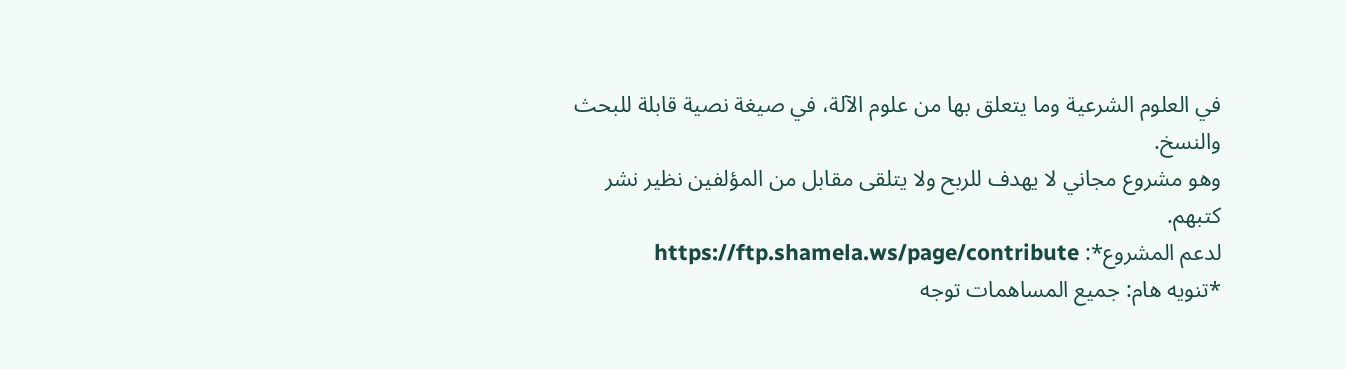في العلوم الشرعية وما يتعلق بها من علوم الآلة، في صيغة نصية قابلة للبحث والنسخ.
وهو مشروع مجاني لا يهدف للربح ولا يتلقى مقابل من المؤلفين نظير نشر كتبهم.
لدعم المشروع*: https://ftp.shamela.ws/page/contribute
*تنويه هام: جميع المساهمات توجه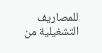للمصاريف التشغيلية من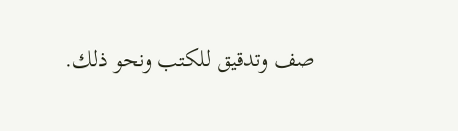صف وتدقيق للكتب ونحو ذلك.